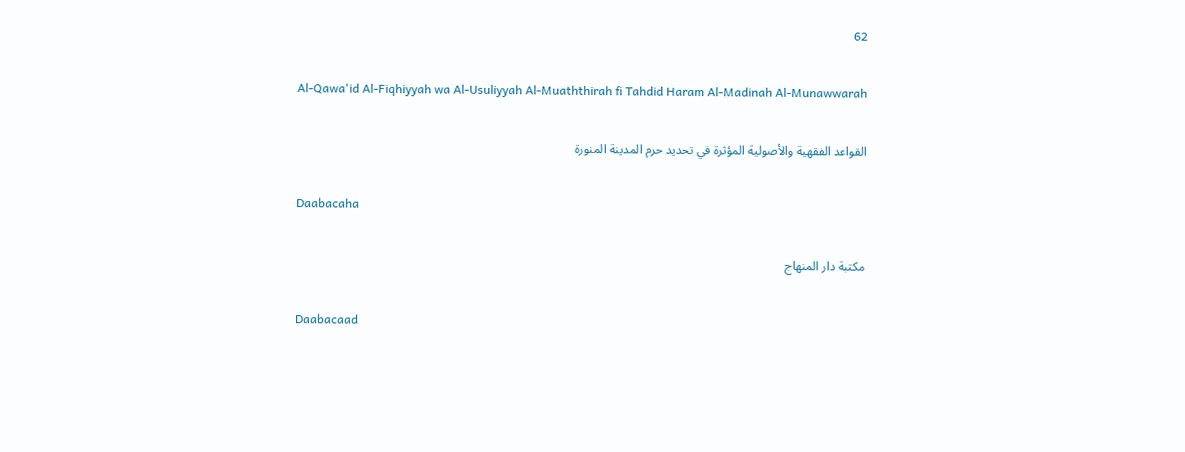62

Al-Qawa'id Al-Fiqhiyyah wa Al-Usuliyyah Al-Muaththirah fi Tahdid Haram Al-Madinah Al-Munawwarah

القواعد الفقهية والأصولية المؤثرة في تحديد حرم المدينة المنورة

Daabacaha

مكتبة دار المنهاج

Daabacaad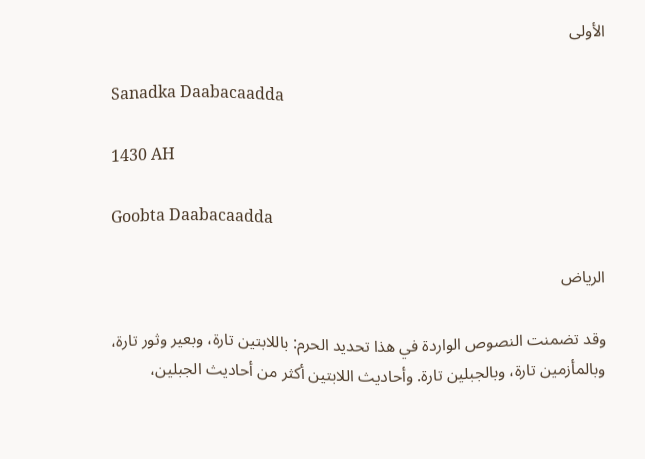الأولى

Sanadka Daabacaadda

1430 AH

Goobta Daabacaadda

الرياض

وقد تضمنت النصوص الواردة في هذا تحديد الحرم: باللابتين تارة، وبعير وثور تارة، وبالمأزمين تارة، وبالجبلين تارة. وأحاديث اللابتين أكثر من أحاديث الجبلين،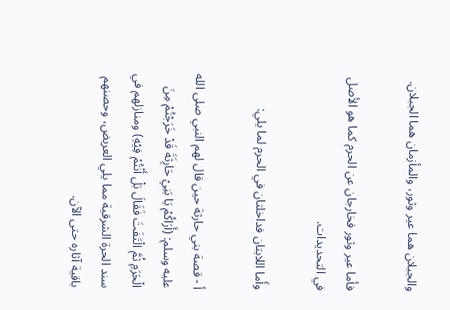والجبلان هما عير وثور، والمأزمان هما الجبلان.

فأما عير وثور فخارجان عن الحرم كما هو الأصل في التحديدات.

وأَما اللابتان فداخلتان في الحرم لما يلي:

أ - قصة بني حارثة حين قال لهم النبي صلى الله عليه وسلم: (أَرَاكُمْ يَا بَنِيْ حَارِثَةَ قَدْ خَرَجْتُمْ مِنَ الْحَرَمِ ثُمَّ الْتَفَتَ فَقَالَ بَلْ أَنْتُمْ فِيْهِ) ومنازلهم في سند الحرة الشرقية مما يلي العريض، وحصنهم باقية آثاره حتى الآن.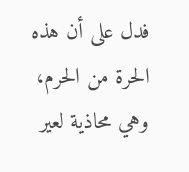فدل على أن هذه الحرة من الحرم، وهي محاذية لعير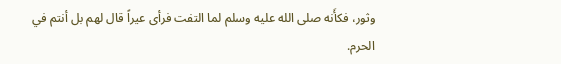وثور، فكأَنه صلى الله عليه وسلم لما التفت فرأى عيراً قال لهم بل أنتم في الحرم.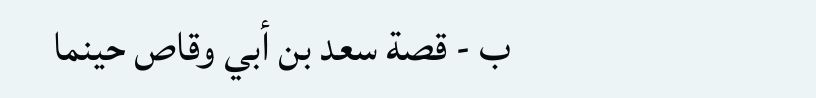ب - قصة سعد بن أبي وقاص حينما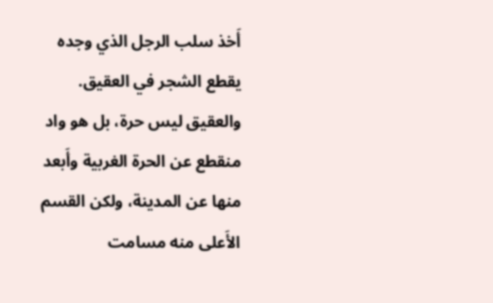أَخذ سلب الرجل الذي وجده يقطع الشجر في العقيق. والعقيق ليس حرة، بل هو واد منقطع عن الحرة الغربية وأَبعد منها عن المدينة، ولكن القسم الأَعلى منه مسامت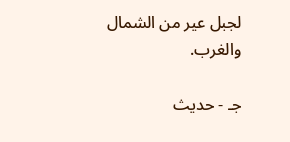لجبل عير من الشمال والغرب.

جـ - حديث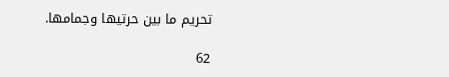تحريم ما بين حرتيها وجمامها.

62